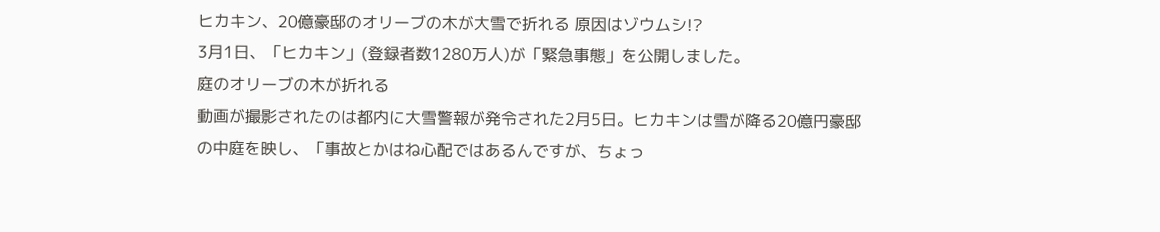ヒカキン、20億豪邸のオリーブの木が大雪で折れる 原因はゾウムシ!?
3月1日、「ヒカキン」(登録者数1280万人)が「緊急事態」を公開しました。
庭のオリーブの木が折れる
動画が撮影されたのは都内に大雪警報が発令された2月5日。ヒカキンは雪が降る20億円豪邸の中庭を映し、「事故とかはね心配ではあるんですが、ちょっ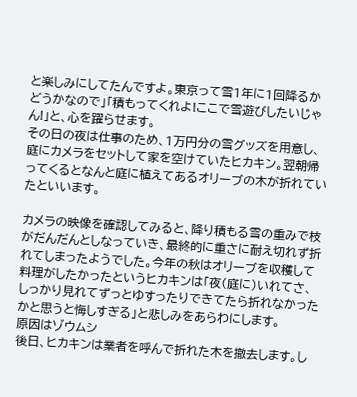と楽しみにしてたんですよ。東京って雪1年に1回降るかどうかなので」「積もってくれよ!ここで雪遊びしたいじゃん!」と、心を躍らせます。
その日の夜は仕事のため、1万円分の雪グッズを用意し、庭にカメラをセットして家を空けていたヒカキン。翌朝帰ってくるとなんと庭に植えてあるオリーブの木が折れていたといいます。

カメラの映像を確認してみると、降り積もる雪の重みで枝がだんだんとしなっていき、最終的に重さに耐え切れず折れてしまったようでした。今年の秋はオリーブを収穫して料理がしたかったというヒカキンは「夜(庭に)いれてさ、しっかり見れてずっとゆすったりできてたら折れなかったかと思うと悔しすぎる」と悲しみをあらわにします。
原因はゾウムシ
後日、ヒカキンは業者を呼んで折れた木を撤去します。し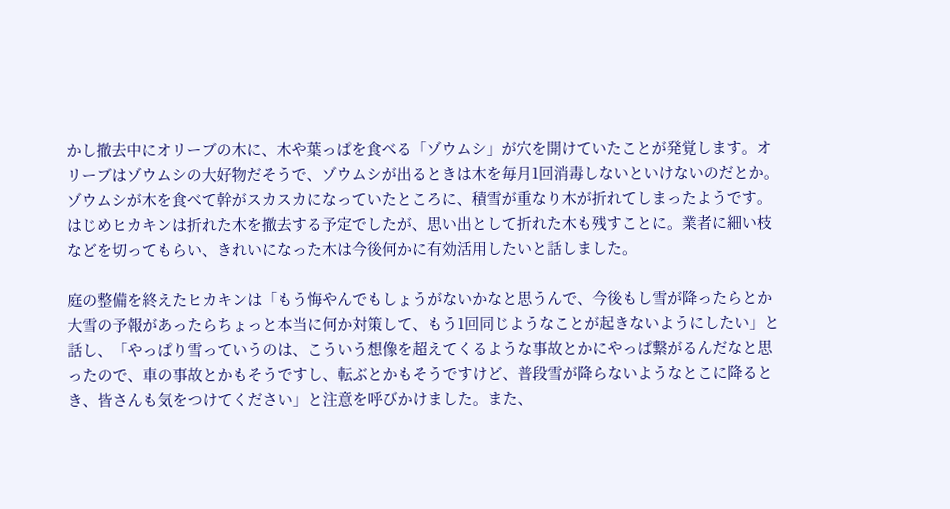かし撤去中にオリーブの木に、木や葉っぱを食べる「ゾウムシ」が穴を開けていたことが発覚します。オリーブはゾウムシの大好物だそうで、ゾウムシが出るときは木を毎月1回消毒しないといけないのだとか。ゾウムシが木を食べて幹がスカスカになっていたところに、積雪が重なり木が折れてしまったようです。
はじめヒカキンは折れた木を撤去する予定でしたが、思い出として折れた木も残すことに。業者に細い枝などを切ってもらい、きれいになった木は今後何かに有効活用したいと話しました。

庭の整備を終えたヒカキンは「もう悔やんでもしょうがないかなと思うんで、今後もし雪が降ったらとか大雪の予報があったらちょっと本当に何か対策して、もう1回同じようなことが起きないようにしたい」と話し、「やっぱり雪っていうのは、こういう想像を超えてくるような事故とかにやっぱ繋がるんだなと思ったので、車の事故とかもそうですし、転ぶとかもそうですけど、普段雪が降らないようなとこに降るとき、皆さんも気をつけてください」と注意を呼びかけました。また、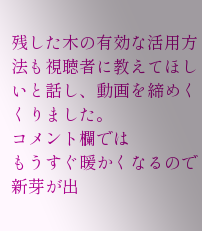残した木の有効な活用方法も視聴者に教えてほしいと話し、動画を締めくくりました。
コメント欄では
もうすぐ暖かくなるので新芽が出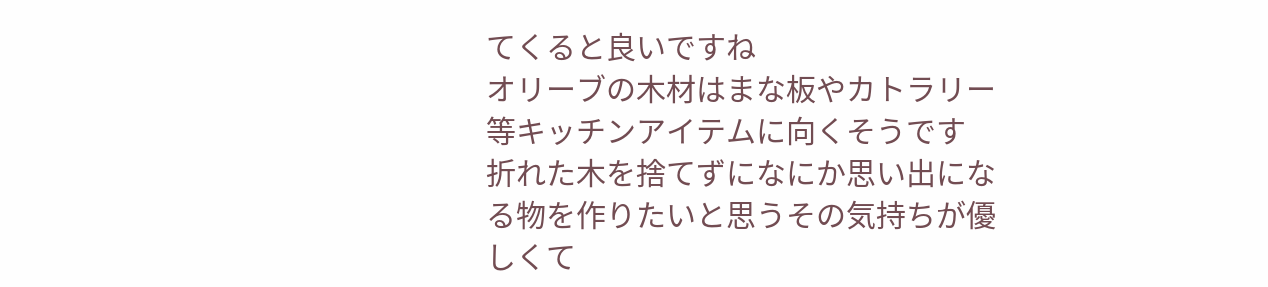てくると良いですね
オリーブの木材はまな板やカトラリー等キッチンアイテムに向くそうです
折れた木を捨てずになにか思い出になる物を作りたいと思うその気持ちが優しくて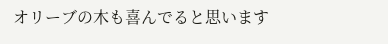オリーブの木も喜んでると思います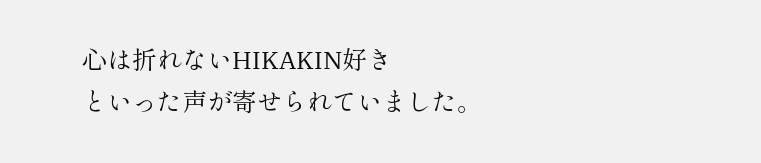心は折れないHIKAKIN好き
といった声が寄せられていました。